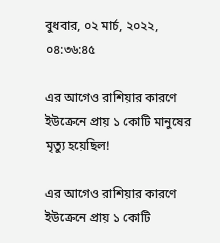বুধবার, ০২ মার্চ, ২০২২, ০৪:৩৬:৪৫

এর আগেও রাশিয়ার কারণে ইউক্রেনে প্রায় ১ কোটি মানুষের মৃত্যু হয়েছিল!

এর আগেও রাশিয়ার কারণে ইউক্রেনে প্রায় ১ কোটি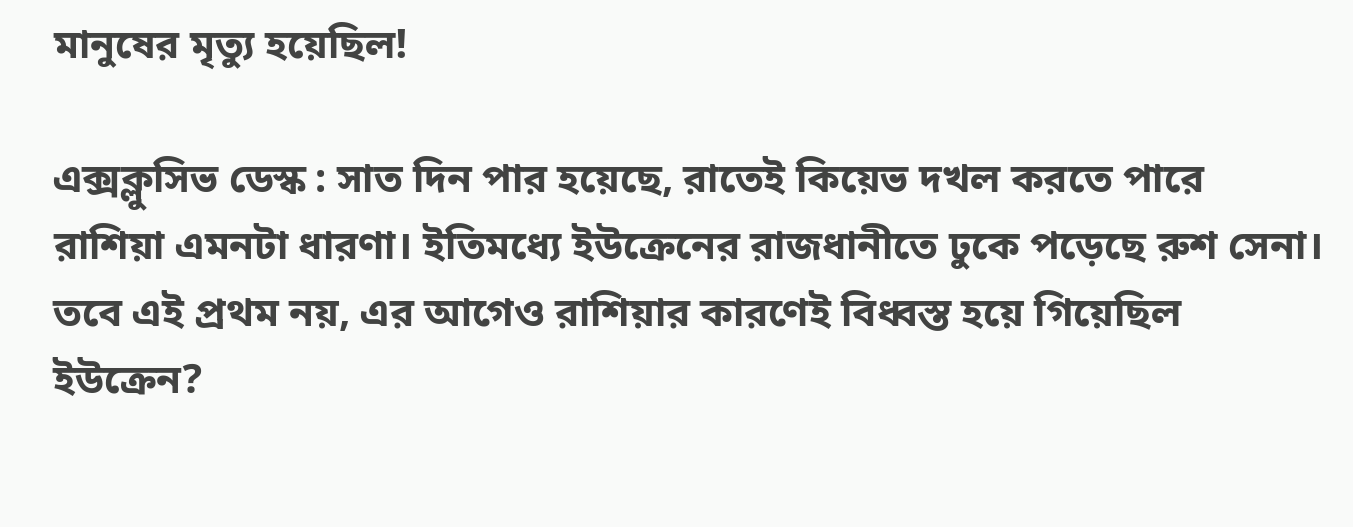মানুষের মৃত্যু হয়েছিল!

এক্সক্লুসিভ ডেস্ক : সাত দিন পার হয়েছে, রাতেই কিয়েভ দখল করতে পারে রাশিয়া এমনটা ধারণা। ইতিমধ্যে ইউক্রেনের রাজধানীতে ঢুকে পড়েছে রুশ সেনা। তবে এই প্রথম নয়, এর আগেও রাশিয়ার কারণেই বিধ্বস্ত হয়ে গিয়েছিল ইউক্রেন?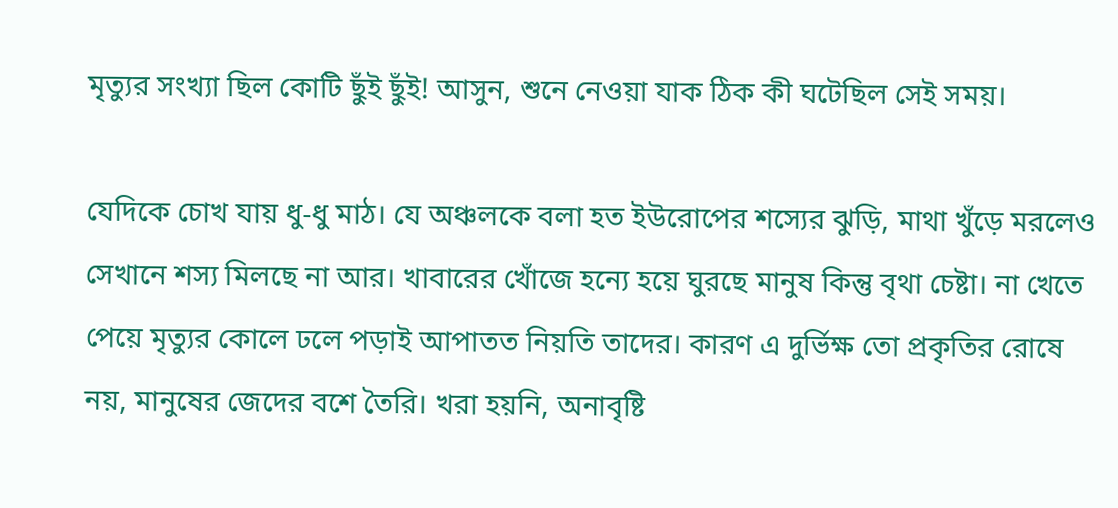মৃত্যুর সংখ্যা ছিল কোটি ছুঁই ছুঁই! আসুন, শুনে নেওয়া যাক ঠিক কী ঘটেছিল সেই সময়।

যেদিকে চোখ যায় ধু-ধু মাঠ। যে অঞ্চলকে বলা হত ইউরোপের শস্যের ঝুড়ি, মাথা খুঁড়ে মরলেও সেখানে শস্য মিলছে না আর। খাবারের খোঁজে হন্যে হয়ে ঘুরছে মানুষ কিন্তু বৃথা চেষ্টা। না খেতে পেয়ে মৃত্যুর কোলে ঢলে পড়াই আপাতত নিয়তি তাদের। কারণ এ দুর্ভিক্ষ তো প্রকৃতির রোষে নয়, মানুষের জেদের বশে তৈরি। খরা হয়নি, অনাবৃষ্টি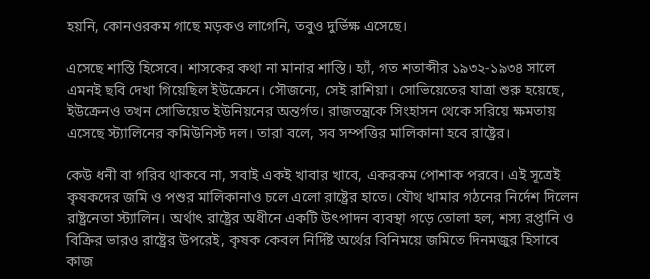হয়নি, কোনওরকম গাছে মড়কও লাগেনি, তবুও দুর্ভিক্ষ এসেছে।

এসেছে শাস্তি হিসেবে। শাসকের কথা না মানার শাস্তি। হ্যাঁ, গত শতাব্দীর ১৯৩২-১৯৩৪ সালে এমনই ছবি দেখা গিয়েছিল ইউক্রেনে। সৌজন্যে, সেই রাশিয়া। সোভিয়েতের যাত্রা শুরু হয়েছে, ইউক্রেনও তখন সোভিয়েত ইউনিয়নের অন্তর্গত। রাজতন্ত্রকে সিংহাসন থেকে সরিয়ে ক্ষমতায় এসেছে স্ট্যালিনের কমিউনিস্ট দল। তারা বলে, সব সম্পত্তির মালিকানা হবে রাষ্ট্রের।

কেউ ধনী বা গরিব থাকবে না, সবাই একই খাবার খাবে, একরকম পোশাক পরবে। এই সূত্রেই কৃষকদের জমি ও পশুর মালিকানাও চলে এলো রাষ্ট্রের হাতে। যৌথ খামার গঠনের নির্দেশ দিলেন রাষ্ট্রনেতা স্ট্যালিন। অর্থাৎ রাষ্ট্রের অধীনে একটি উৎপাদন ব্যবস্থা গড়ে তোলা হল, শস্য রপ্তানি ও বিক্রির ভারও রাষ্ট্রের উপরেই, কৃষক কেবল নির্দিষ্ট অর্থের বিনিময়ে জমিতে দিনমজুর হিসাবে কাজ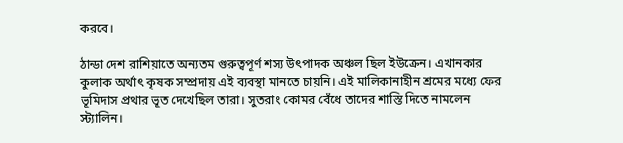করবে।

ঠান্ডা দেশ রাশিয়াতে অন্যতম গুরুত্বপূর্ণ শস্য উৎপাদক অঞ্চল ছিল ইউক্রেন। এখানকার কুলাক অর্থাৎ কৃষক সম্প্রদায় এই ব্যবস্থা মানতে চায়নি। এই মালিকানাহীন শ্রমের মধ্যে ফের ভূমিদাস প্রথার ভূত দেখেছিল তারা। সুতরাং কোমর বেঁধে তাদের শাস্তি দিতে নামলেন স্ট্যালিন।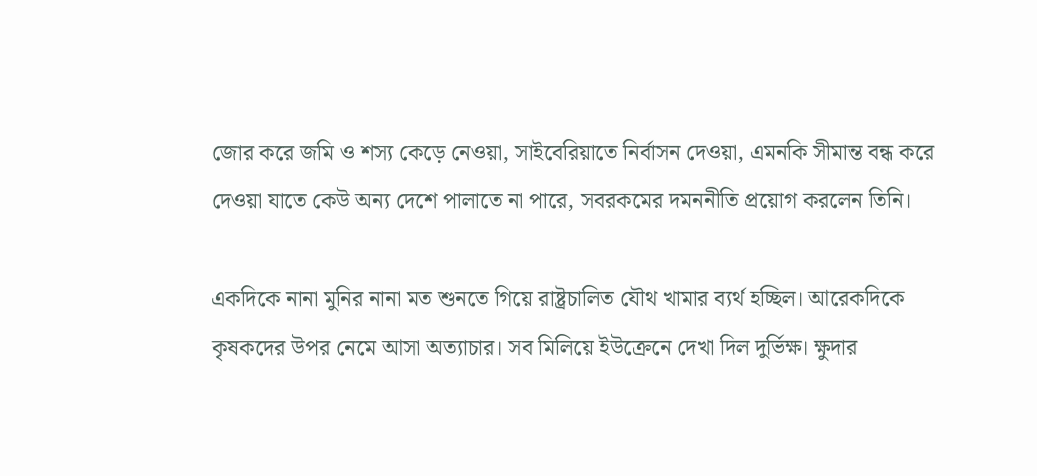জোর করে জমি ও শস্য কেড়ে নেওয়া, সাইবেরিয়াতে নির্বাসন দেওয়া, এমনকি সীমান্ত বন্ধ করে দেওয়া যাতে কেউ অন্য দেশে পালাতে না পারে, সবরকমের দমননীতি প্রয়োগ করলেন তিনি।

একদিকে নানা মুনির নানা মত শুনতে গিয়ে রাষ্ট্রচালিত যৌথ খামার ব্যর্থ হচ্ছিল। আরেকদিকে কৃষকদের উপর নেমে আসা অত্যাচার। সব মিলিয়ে ইউক্রেনে দেখা দিল দুর্ভিক্ষ। ক্ষুদার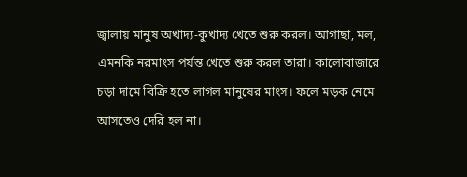জ্বালায় মানুষ অখাদ্য-কুখাদ্য খেতে শুরু করল। আগাছা, মল, এমনকি নরমাংস পর্যন্ত খেতে শুরু করল তারা। কালোবাজারে চড়া দামে বিক্রি হতে লাগল মানুষের মাংস। ফলে মড়ক নেমে আসতেও দেরি হল না।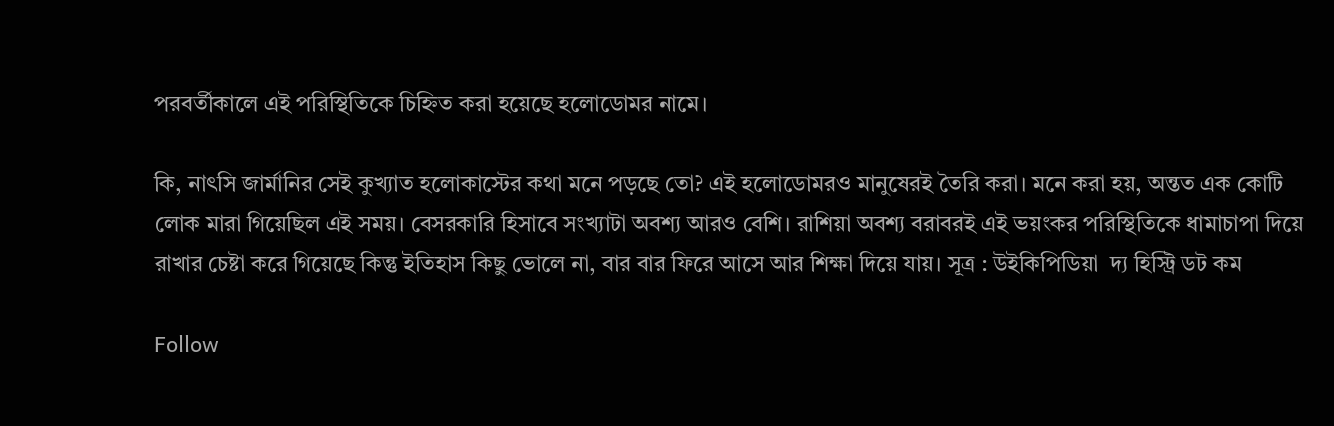পরবর্তীকালে এই পরিস্থিতিকে চিহ্নিত করা হয়েছে হলোডোমর নামে।

কি, নাৎসি জার্মানির সেই কুখ্যাত হলোকাস্টের কথা মনে পড়ছে তো? এই হলোডোমরও মানুষেরই তৈরি করা। মনে করা হয়, অন্তত এক কোটি লোক মারা গিয়েছিল এই সময়। বেসরকারি হিসাবে সংখ্যাটা অবশ্য আরও বেশি। রাশিয়া অবশ্য বরাবরই এই ভয়ংকর পরিস্থিতিকে ধামাচাপা দিয়ে রাখার চেষ্টা করে গিয়েছে কিন্তু ইতিহাস কিছু ভোলে না, বার বার ফিরে আসে আর শিক্ষা দিয়ে যায়। সূত্র : উইকিপিডিয়া  দ্য হিস্ট্রি ডট কম

Follow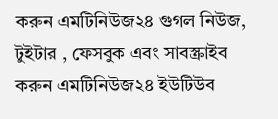করুন এমটিনিউজ২৪ গুগল নিউজ, টুইটার , ফেসবুক এবং সাবস্ক্রাইব করুন এমটিনিউজ২৪ ইউটিউব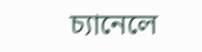চ্যানেলে